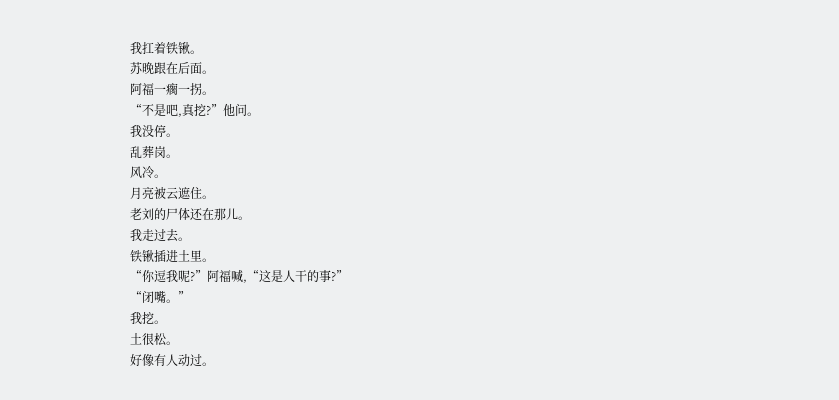我扛着铁锹。
苏晚跟在后面。
阿福一瘸一拐。
“不是吧,真挖?”他问。
我没停。
乱葬岗。
风冷。
月亮被云遮住。
老刘的尸体还在那儿。
我走过去。
铁锹插进土里。
“你逗我呢?”阿福喊,“这是人干的事?”
“闭嘴。”
我挖。
土很松。
好像有人动过。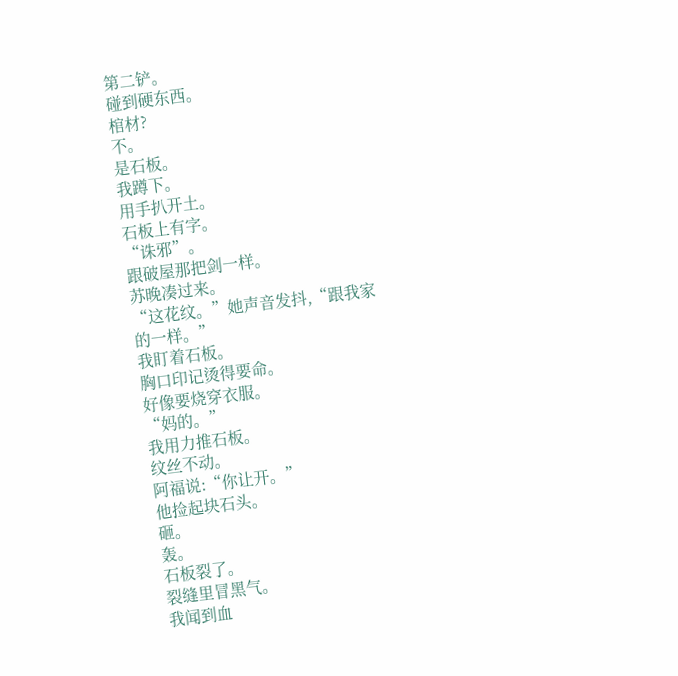第二铲。
碰到硬东西。
棺材?
不。
是石板。
我蹲下。
用手扒开土。
石板上有字。
“诛邪”。
跟破屋那把剑一样。
苏晚凑过来。
“这花纹。”她声音发抖,“跟我家的一样。”
我盯着石板。
胸口印记烫得要命。
好像要烧穿衣服。
“妈的。”
我用力推石板。
纹丝不动。
阿福说:“你让开。”
他捡起块石头。
砸。
轰。
石板裂了。
裂缝里冒黑气。
我闻到血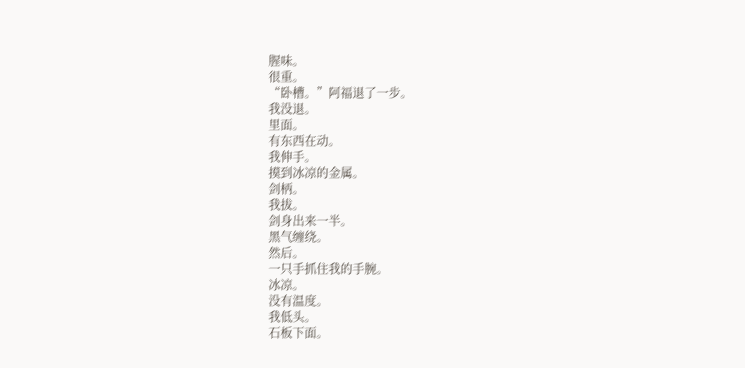腥味。
很重。
“卧槽。”阿福退了一步。
我没退。
里面。
有东西在动。
我伸手。
摸到冰凉的金属。
剑柄。
我拔。
剑身出来一半。
黑气缠绕。
然后。
一只手抓住我的手腕。
冰凉。
没有温度。
我低头。
石板下面。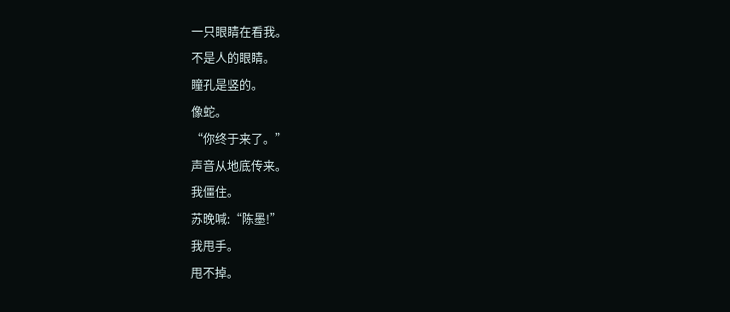一只眼睛在看我。
不是人的眼睛。
瞳孔是竖的。
像蛇。
“你终于来了。”
声音从地底传来。
我僵住。
苏晚喊:“陈墨!”
我甩手。
甩不掉。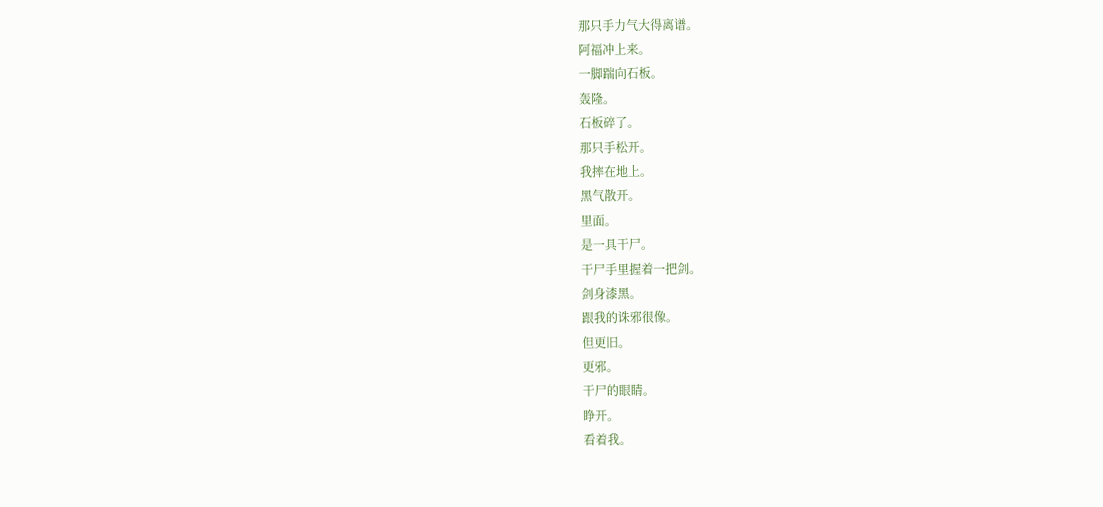那只手力气大得离谱。
阿福冲上来。
一脚踹向石板。
轰隆。
石板碎了。
那只手松开。
我摔在地上。
黑气散开。
里面。
是一具干尸。
干尸手里握着一把剑。
剑身漆黑。
跟我的诛邪很像。
但更旧。
更邪。
干尸的眼睛。
睁开。
看着我。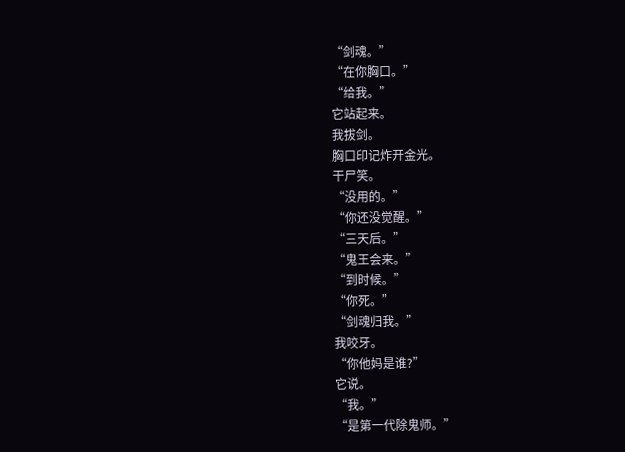“剑魂。”
“在你胸口。”
“给我。”
它站起来。
我拔剑。
胸口印记炸开金光。
干尸笑。
“没用的。”
“你还没觉醒。”
“三天后。”
“鬼王会来。”
“到时候。”
“你死。”
“剑魂归我。”
我咬牙。
“你他妈是谁?”
它说。
“我。”
“是第一代除鬼师。”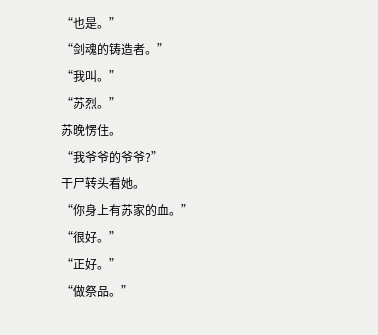“也是。”
“剑魂的铸造者。”
“我叫。”
“苏烈。”
苏晚愣住。
“我爷爷的爷爷?”
干尸转头看她。
“你身上有苏家的血。”
“很好。”
“正好。”
“做祭品。”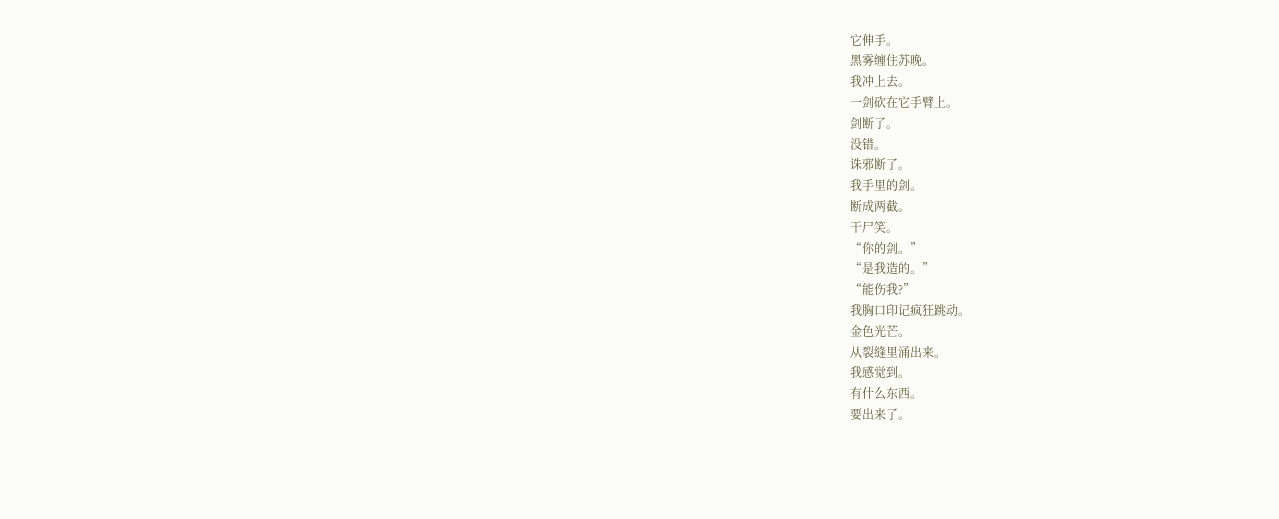它伸手。
黑雾缠住苏晚。
我冲上去。
一剑砍在它手臂上。
剑断了。
没错。
诛邪断了。
我手里的剑。
断成两截。
干尸笑。
“你的剑。”
“是我造的。”
“能伤我?”
我胸口印记疯狂跳动。
金色光芒。
从裂缝里涌出来。
我感觉到。
有什么东西。
要出来了。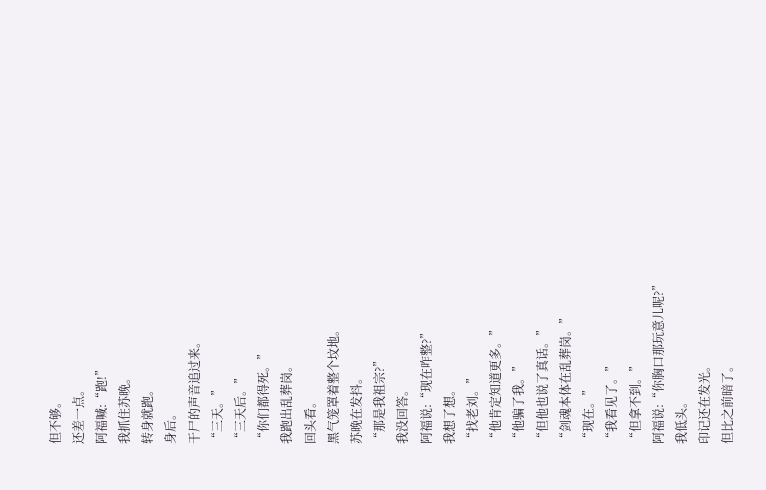但不够。
还差一点。
阿福喊:“跑!”
我抓住苏晚。
转身就跑。
身后。
干尸的声音追过来。
“三天。”
“三天后。”
“你们都得死。”
我跑出乱葬岗。
回头看。
黑气笼罩着整个坟地。
苏晚在发抖。
“那是我祖宗?”
我没回答。
阿福说:“现在咋整?”
我想了想。
“找老刘。”
“他肯定知道更多。”
“他骗了我。”
“但他也说了真话。”
“剑魂本体在乱葬岗。”
“现在。”
“我看见了。”
“但拿不到。”
阿福说:“你胸口那玩意儿呢?”
我低头。
印记还在发光。
但比之前暗了。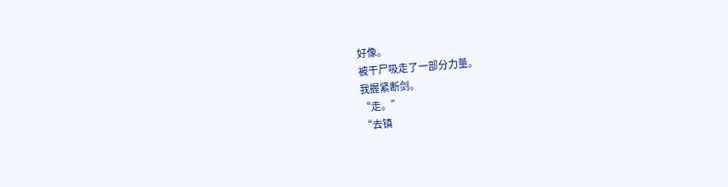好像。
被干尸吸走了一部分力量。
我握紧断剑。
“走。”
“去镇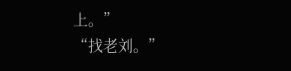上。”
“找老刘。”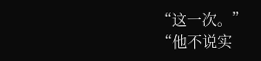“这一次。”
“他不说实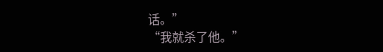话。”
“我就杀了他。”